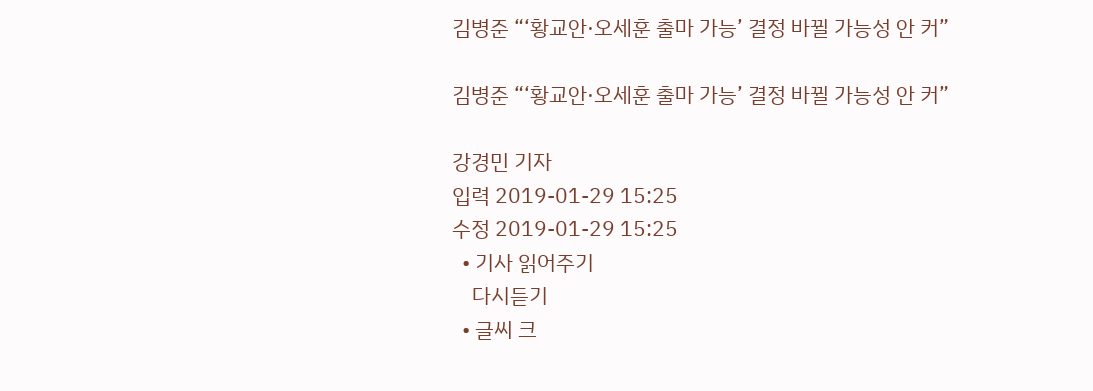김병준 “‘황교안·오세훈 출마 가능’ 결정 바뀔 가능성 안 커”

김병준 “‘황교안·오세훈 출마 가능’ 결정 바뀔 가능성 안 커”

강경민 기자
입력 2019-01-29 15:25
수정 2019-01-29 15:25
  • 기사 읽어주기
    다시듣기
  • 글씨 크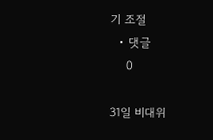기 조절
  • 댓글
    0

31일 비대위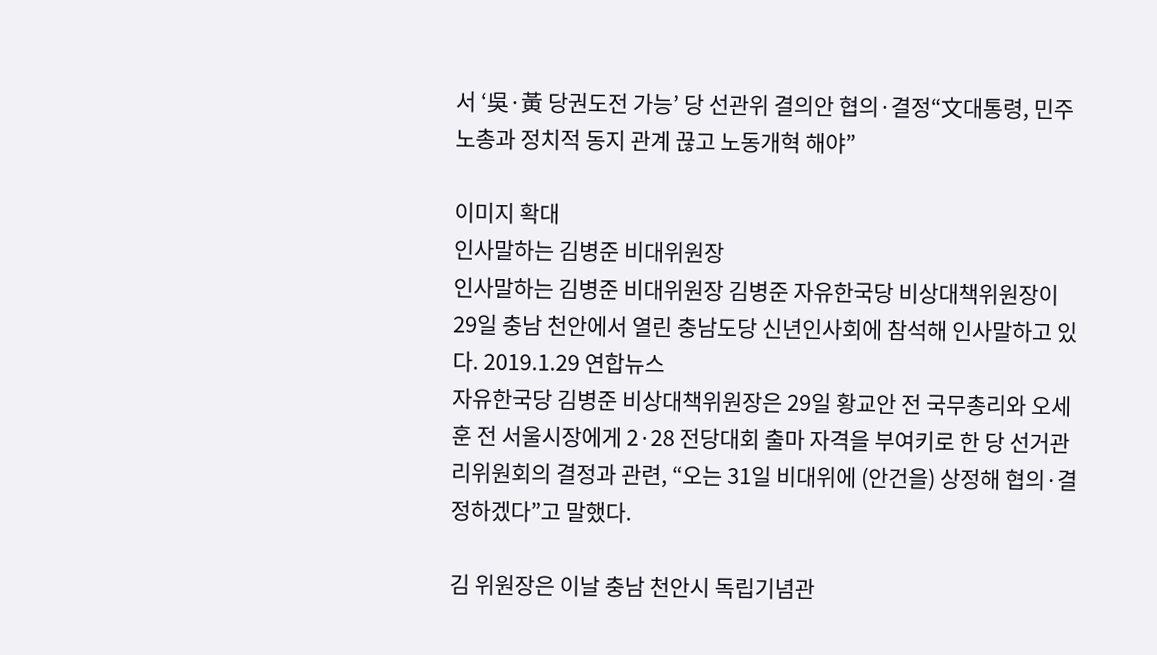서 ‘吳·黃 당권도전 가능’ 당 선관위 결의안 협의·결정“文대통령, 민주노총과 정치적 동지 관계 끊고 노동개혁 해야”

이미지 확대
인사말하는 김병준 비대위원장
인사말하는 김병준 비대위원장 김병준 자유한국당 비상대책위원장이 29일 충남 천안에서 열린 충남도당 신년인사회에 참석해 인사말하고 있다. 2019.1.29 연합뉴스
자유한국당 김병준 비상대책위원장은 29일 황교안 전 국무총리와 오세훈 전 서울시장에게 2·28 전당대회 출마 자격을 부여키로 한 당 선거관리위원회의 결정과 관련, “오는 31일 비대위에 (안건을) 상정해 협의·결정하겠다”고 말했다.

김 위원장은 이날 충남 천안시 독립기념관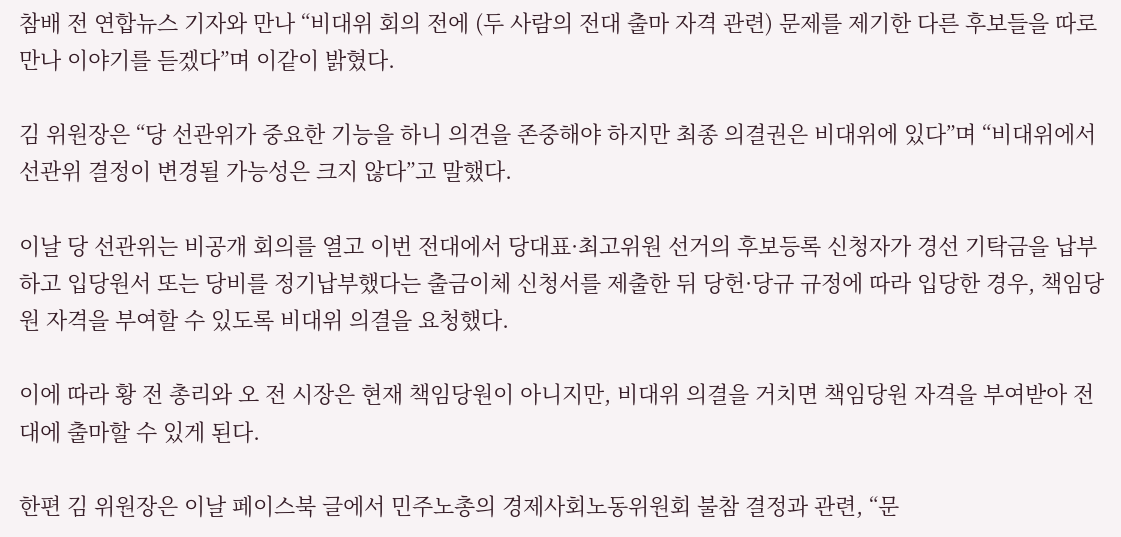참배 전 연합뉴스 기자와 만나 “비대위 회의 전에 (두 사람의 전대 출마 자격 관련) 문제를 제기한 다른 후보들을 따로 만나 이야기를 듣겠다”며 이같이 밝혔다.

김 위원장은 “당 선관위가 중요한 기능을 하니 의견을 존중해야 하지만 최종 의결권은 비대위에 있다”며 “비대위에서 선관위 결정이 변경될 가능성은 크지 않다”고 말했다.

이날 당 선관위는 비공개 회의를 열고 이번 전대에서 당대표·최고위원 선거의 후보등록 신청자가 경선 기탁금을 납부하고 입당원서 또는 당비를 정기납부했다는 출금이체 신청서를 제출한 뒤 당헌·당규 규정에 따라 입당한 경우, 책임당원 자격을 부여할 수 있도록 비대위 의결을 요청했다.

이에 따라 황 전 총리와 오 전 시장은 현재 책임당원이 아니지만, 비대위 의결을 거치면 책임당원 자격을 부여받아 전대에 출마할 수 있게 된다.

한편 김 위원장은 이날 페이스북 글에서 민주노총의 경제사회노동위원회 불참 결정과 관련, “문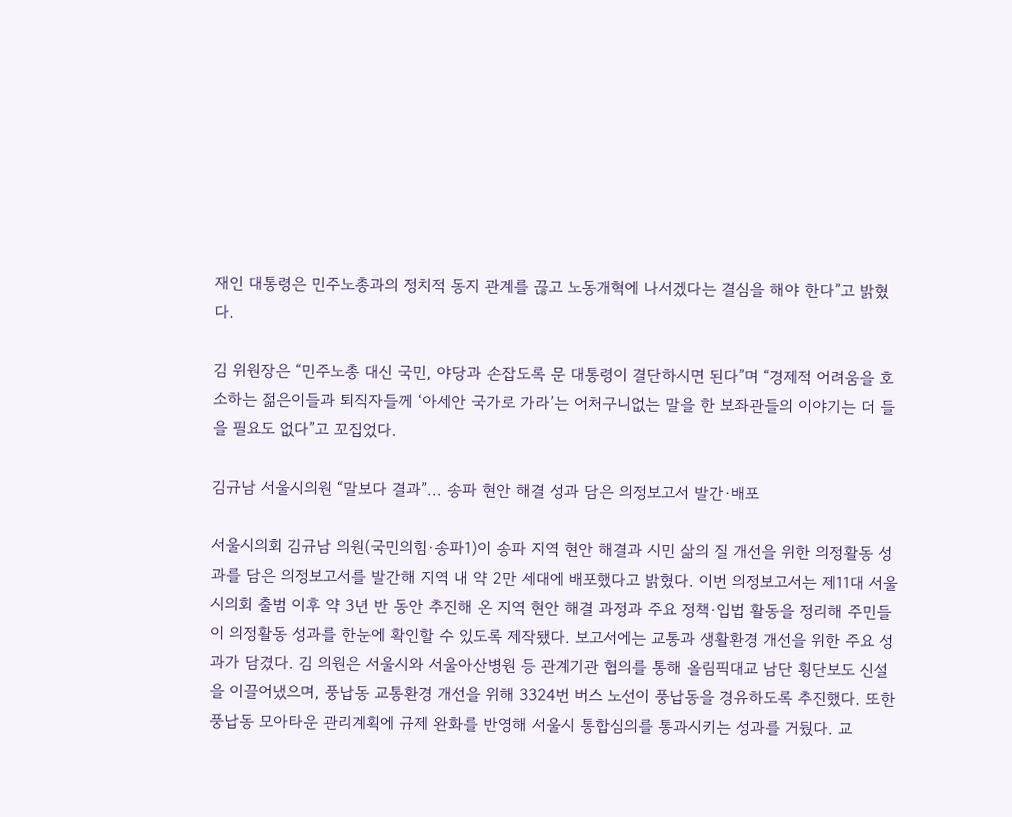재인 대통령은 민주노총과의 정치적 동지 관계를 끊고 노동개혁에 나서겠다는 결심을 해야 한다”고 밝혔다.

김 위원장은 “민주노총 대신 국민, 야당과 손잡도록 문 대통령이 결단하시면 된다”며 “경제적 어려움을 호소하는 젊은이들과 퇴직자들께 ‘아세안 국가로 가라’는 어처구니없는 말을 한 보좌관들의 이야기는 더 들을 필요도 없다”고 꼬집었다.

김규남 서울시의원 “말보다 결과”... 송파 현안 해결 성과 담은 의정보고서 발간·배포

서울시의회 김규남 의원(국민의힘·송파1)이 송파 지역 현안 해결과 시민 삶의 질 개선을 위한 의정활동 성과를 담은 의정보고서를 발간해 지역 내 약 2만 세대에 배포했다고 밝혔다. 이번 의정보고서는 제11대 서울시의회 출범 이후 약 3년 반 동안 추진해 온 지역 현안 해결 과정과 주요 정책·입법 활동을 정리해 주민들이 의정활동 성과를 한눈에 확인할 수 있도록 제작됐다. 보고서에는 교통과 생활환경 개선을 위한 주요 성과가 담겼다. 김 의원은 서울시와 서울아산병원 등 관계기관 협의를 통해 올림픽대교 남단 횡단보도 신설을 이끌어냈으며, 풍납동 교통환경 개선을 위해 3324번 버스 노선이 풍납동을 경유하도록 추진했다. 또한 풍납동 모아타운 관리계획에 규제 완화를 반영해 서울시 통합심의를 통과시키는 성과를 거뒀다. 교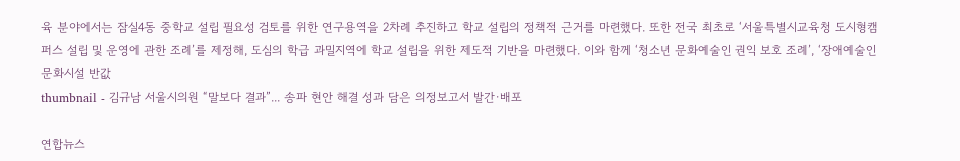육 분야에서는 잠실4동 중학교 설립 필요성 검토를 위한 연구용역을 2차례 추진하고 학교 설립의 정책적 근거를 마련했다. 또한 전국 최초로 ‘서울특별시교육청 도시형캠퍼스 설립 및 운영에 관한 조례’를 제정해, 도심의 학급 과밀지역에 학교 설립을 위한 제도적 기반을 마련했다. 이와 함께 ‘청소년 문화예술인 권익 보호 조례’, ‘장애예술인 문화시설 반값
thumbnail - 김규남 서울시의원 “말보다 결과”... 송파 현안 해결 성과 담은 의정보고서 발간·배포

연합뉴스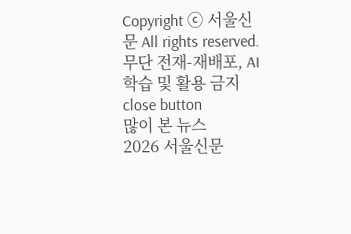Copyright ⓒ 서울신문 All rights reserved. 무단 전재-재배포, AI 학습 및 활용 금지
close button
많이 본 뉴스
2026 서울신문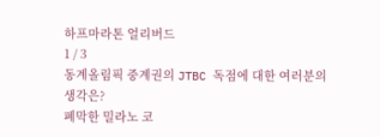하프마라톤 얼리버드
1 / 3
동계올림픽 중계권의 JTBC 독점에 대한 여러분의 생각은?
폐막한 밀라노 코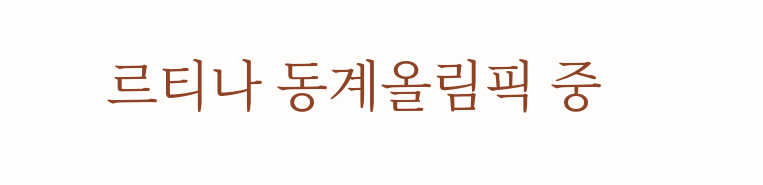르티나 동계올림픽 중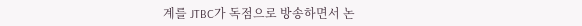계를 JTBC가 독점으로 방송하면서 논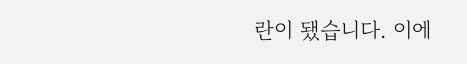란이 됐습니다. 이에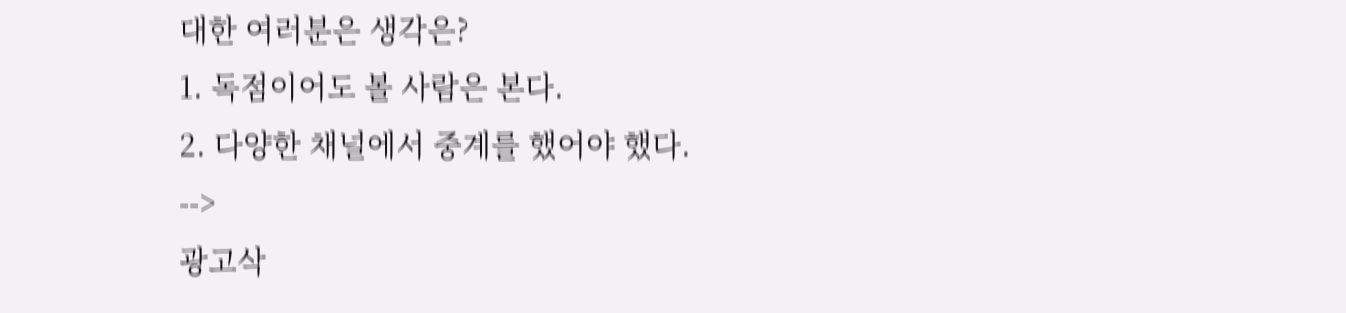대한 여러분은 생각은?
1. 독점이어도 볼 사람은 본다.
2. 다양한 채널에서 중계를 했어야 했다.
-->
광고삭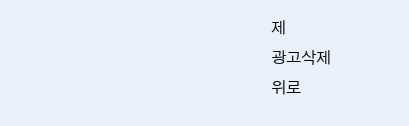제
광고삭제
위로